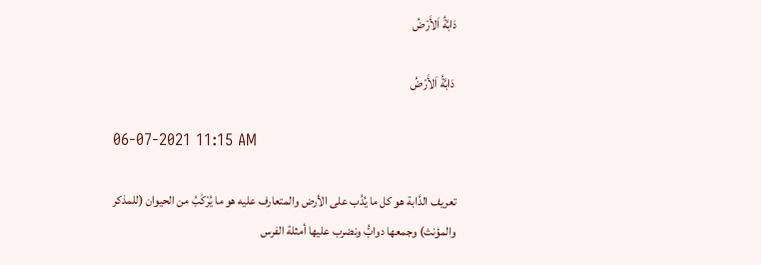دَابَّةُ اَلأَرْضُ

 دَابَّةُ اَلأَرْضُ

06-07-2021 11:15 AM

تعريف الدَّابة هو كل ما يُدُب على الأرض والمتعارف عليه هو ما يُرْكَبُ من الحيوان (للمذكر  والمؤنث) وجمعها دوابُّ ونضرب عليها أمثلة الفرس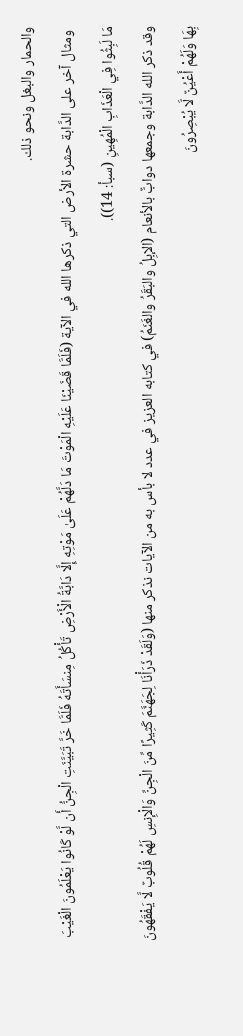والحمار والبغل ونحو ذلك.
 ومثال آخر على الدَّابة حشرة الأرض التي ذكرها الله في الآية (فَلَمَّا قَضَيْنَا عَلَيْهِ الْمَوْتَ مَا دَلَّهُمْ عَلَىٰ مَوْتِهِ إِلَّا دَابَّةُ الْأَرْضِ تَأْكُلُ مِنسَأَتَهُ فَلَمَّا خَرَّ تَبَيَّنَتِ الْجِنُّ أَن لَّوْ كَانُوا يَعْلَمُونَ الْغَيْبَ مَا لَبِثُوا فِي الْعَذَابِ الْمُهِينِ (سبأ: 14)).
وقد ذكر الله الدَّابة وجمعها دوابٌّ بالأنعام (الإبِلُ والبَقَرُ والغَنَمُ) في كتابه العزيز في عدد لا بأس به من الآيات نذكر منها (وَلَقَدْ ذَرَأْنَا لِجَهَنَّمَ كَثِيرًا مِّنَ الْجِنِّ وَالْإِنسِ لَهُمْ قُلُوبٌ لَّا يَفْقَهُونَ بِهَا وَلَهُمْ أَعْيُنٌ لَّا يُبْصِرُونَ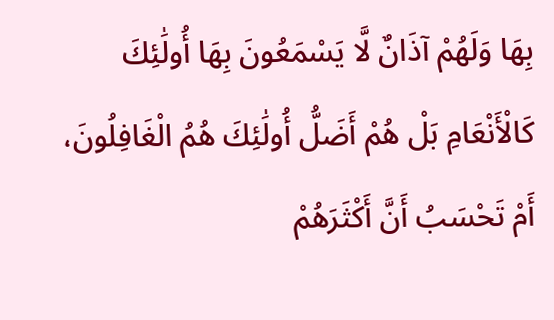بِهَا وَلَهُمْ آذَانٌ لَّا يَسْمَعُونَ بِهَا أُولَٰئِكَ كَالْأَنْعَامِ بَلْ هُمْ أَضَلُّ أُولَٰئِكَ هُمُ الْغَافِلُونَ، أَمْ تَحْسَبُ أَنَّ أَكْثَرَهُمْ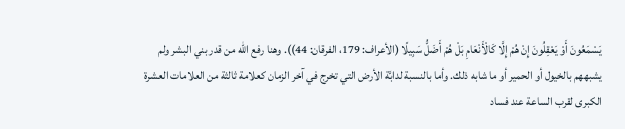يَسْمَعُونَ أَوْ يَعْقِلُونَ إِنْ هُمْ إِلَّا كَالْأَنْعَامِ بَلْ هُمْ أَضَلُّ سَبِيلًا (الأعراف: 179، الفرقان: 44)). وهنا رفع الله من قدر بني البشر ولم يشبههم بالخيول أو الحمير أو ما شابه ذلك. وأما بالنسبة لدابَّة الأرض التي تخرج في آخر الزمان كعلامة ثالثة من العلامات العشرة الكبرى لقرب الساعة عند فساد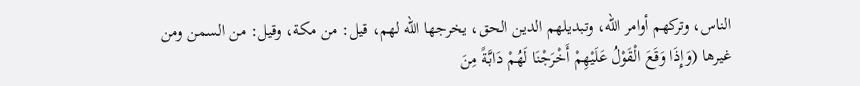الناس، وتركهم أوامر الله، وتبديلهم الدين الحق، يخرجها الله لهم، قيل: من مكة، وقيل: من السمن ومن غيرها (وَإِذَا وَقَعَ الْقَوْلُ عَلَيْهِمْ أَخْرَجْنَا لَهُمْ دَابَّةً مِنَ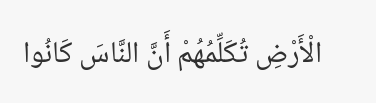الْأَرْضِ تُكَلِّمُهُمْ أَنَّ النَّاسَ كَانُوا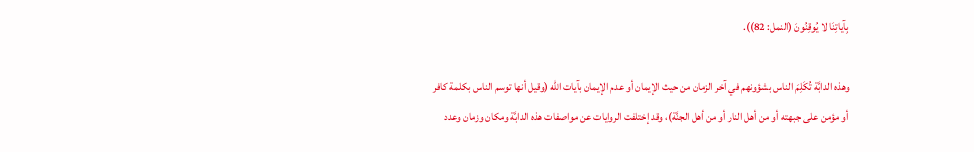بِآياتِنَا لا يُوقِنُونَ (النمل: 82)).

وهذه الدابَّة تُكَلِمَ الناس بشؤونهم في آخر الزمان من حيث الإيمان أو عدم الإيمان بآيات الله (وقيل أنها توسم الناس بكلمة كافر أو مؤمن على جبهته أو من أهل النار أو من أهل الجنَّة)، وقد إختلفت الروايات عن مواصفات هذه الدابَّة ومكان وزمان وعدد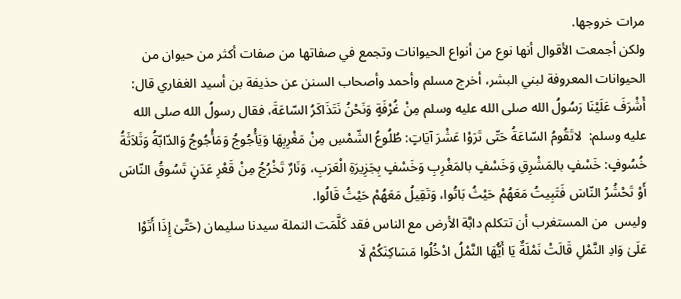مرات خروجها.
ولكن أجمعت الأقوال أنها نوع من أنواع الحيوانات وتجمع في صفاتها من صفات أكثر من حيوان من الحيوانات المعروفة لبني البشر، أخرج مسلم وأحمد وأصحاب السنن عن حذيفة بن أسيد الغفاري قال: أَشْرَفَ عَلَيْنَا رَسُولُ الله صلى الله عليه وسلم مِنْ غُرْفَةٍ وَنَحْنُ نَتَذَاكَرُ السّاعَةَ، فقال رسولُ الله صلى الله عليه وسلم:  لاتَقُومُ السّاعَةُ حَتّى تَرَوْا عَشْرَ آيَاتٍ: طُلُوعُ الشّمْسِ مِنْ مَغْرِبِهَا وَيَأْجُوجُ وَمَأْجُوجُ وَالدّابّةُ وَثَلاَثَةُ خُسُوفٍ: خَسْفٍ بالمَشْرِقِ وَخَسْفٍ بالمَغْرِبِ وَخَسْفٍ بِجَزِيرَةِ الْعَرَبِ، وَنَارٌ تَخْرُجُ مِنْ قَعْرِ عَدَنٍ تَسُوقُ النّاسَ أَوْ تَحْشُرُ النّاسَ فَتَبِيتُ مَعَهُمْ حَيْثُ بَاتُوا، وَتَقِيلُ مَعَهُمْ حَيْثُ قَالُوا.
وليس  من المستغرب أن تتكلم دابَّة الأرض مع الناس فقد كَلَّمَت النملة سيدنا سليمان (حَتَّىٰ إِذَا أَتَوْا عَلَىٰ وَادِ النَّمْلِ قَالَتْ نَمْلَةٌ يَا أَيُّهَا النَّمْلُ ادْخُلُوا مَسَاكِنَكُمْ لَا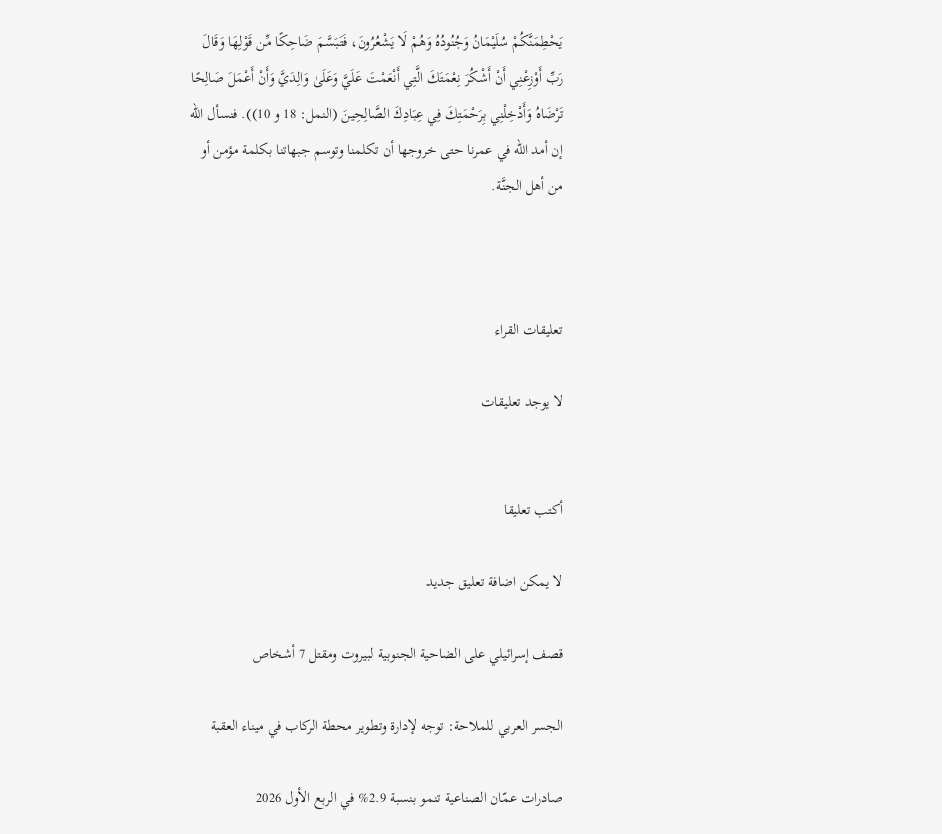يَحْطِمَنَّكُمْ سُلَيْمَانُ وَجُنُودُهُ وَهُمْ لَا يَشْعُرُونَ، فَتَبَسَّمَ ضَاحِكًا مِّن قَوْلِهَا وَقَالَ رَبِّ أَوْزِعْنِي أَنْ أَشْكُرَ نِعْمَتَكَ الَّتِي أَنْعَمْتَ عَلَيَّ وَعَلَىٰ وَالِدَيَّ وَأَنْ أَعْمَلَ صَالِحًا تَرْضَاهُ وَأَدْخِلْنِي بِرَحْمَتِكَ فِي عِبَادِكَ الصَّالِحِينَ (النمل: 18 و 10)). فنسأل الله إن أمد الله في عمرنا حتى خروجها أن تكلمنا وتوسم جبهاتنا بكلمة مؤمن أو من أهل الجنَّة.



تعليقات القراء

لا يوجد تعليقات


أكتب تعليقا

لا يمكن اضافة تعليق جديد

قصف إسرائيلي على الضاحية الجنوبية لبيروت ومقتل 7 أشخاص

الجسر العربي للملاحة: توجه لإدارة وتطوير محطة الركاب في ميناء العقبة

صادرات عمّان الصناعية تنمو بنسبة 2.9% في الربع الأول 2026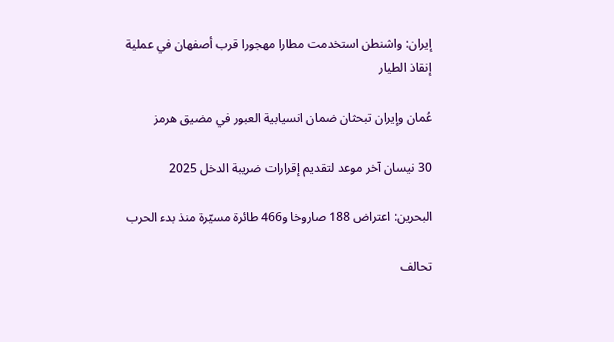إيران: واشنطن استخدمت مطارا مهجورا قرب أصفهان في عملية إنقاذ الطيار

عُمان وإيران تبحثان ضمان انسيابية العبور في مضيق هرمز

30 نيسان آخر موعد لتقديم إقرارات ضريبة الدخل 2025

البحرين: اعتراض 188 صاروخا و466 طائرة مسيّرة منذ بدء الحرب

تحالف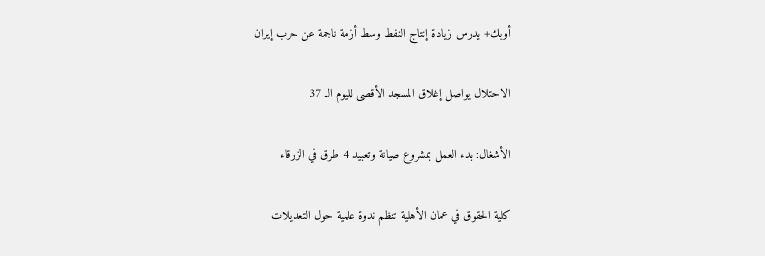أوبك+ يدرس زيادة إنتاج النفط وسط أزمة ناجمة عن حرب إيران

الاحتلال يواصل إغلاق المسجد الأقصى لليوم الـ 37

الأشغال: بدء العمل بمشروع صيانة وتعبيد 4 طرق في الزرقاء

كلية الحقوق في عمان الأهلية تنظم ندوة علمية حول التعديلات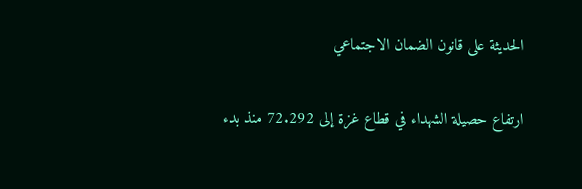الحديثة على قانون الضمان الاجتماعي

ارتفاع حصيلة الشهداء في قطاع غزة إلى 72.292 منذ بدء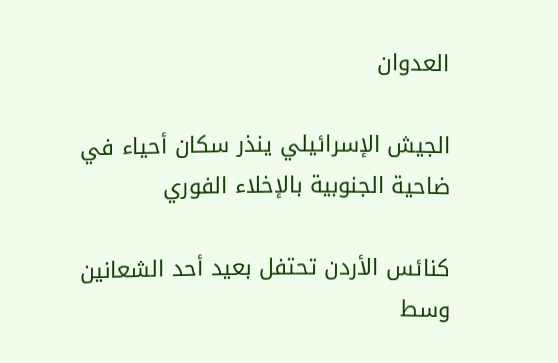العدوان

الجيش الإسرائيلي ينذر سكان أحياء في ضاحية الجنوبية بالإخلاء الفوري

كنائس الأردن تحتفل بعيد أحد الشعانين وسط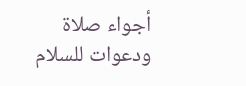أجواء صلاة ودعوات للسلام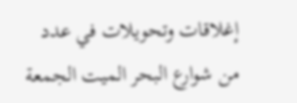إغلاقات وتحويلات في عدد من شوارع البحر الميت الجمعة